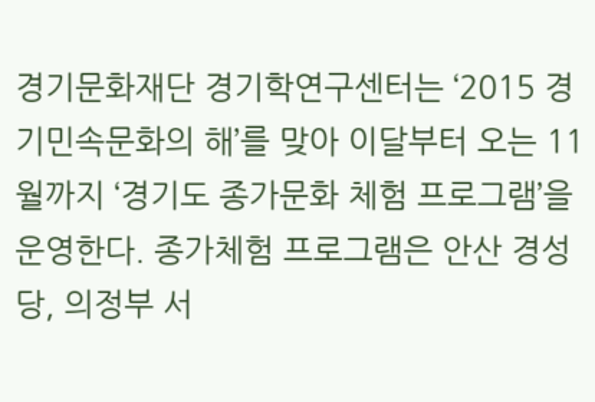경기문화재단 경기학연구센터는 ‘2015 경기민속문화의 해’를 맞아 이달부터 오는 11월까지 ‘경기도 종가문화 체험 프로그램’을 운영한다. 종가체험 프로그램은 안산 경성당, 의정부 서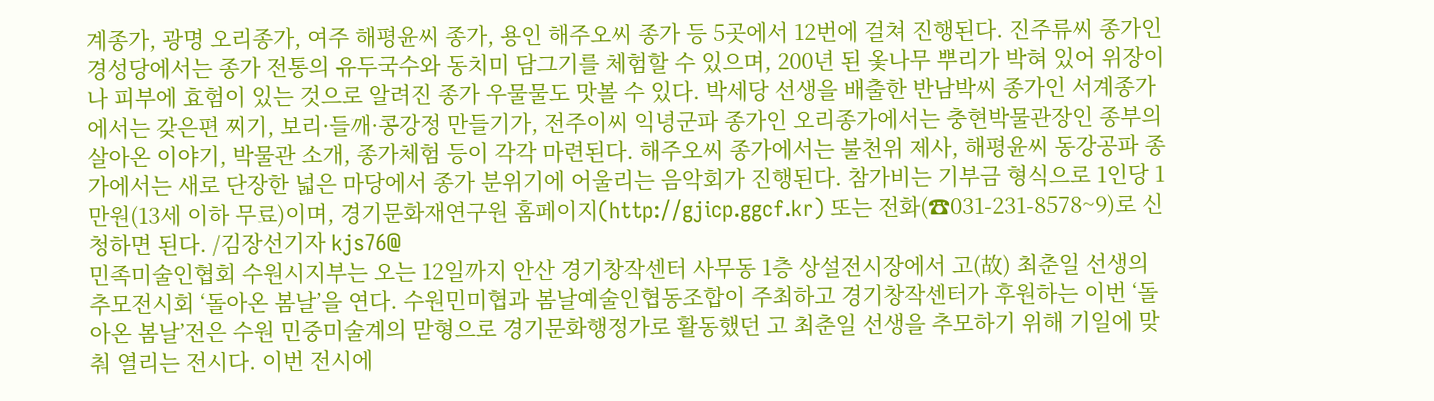계종가, 광명 오리종가, 여주 해평윤씨 종가, 용인 해주오씨 종가 등 5곳에서 12번에 걸쳐 진행된다. 진주류씨 종가인 경성당에서는 종가 전통의 유두국수와 동치미 담그기를 체험할 수 있으며, 200년 된 옻나무 뿌리가 박혀 있어 위장이나 피부에 효험이 있는 것으로 알려진 종가 우물물도 맛볼 수 있다. 박세당 선생을 배출한 반남박씨 종가인 서계종가에서는 갖은편 찌기, 보리·들깨·콩강정 만들기가, 전주이씨 익녕군파 종가인 오리종가에서는 충현박물관장인 종부의 살아온 이야기, 박물관 소개, 종가체험 등이 각각 마련된다. 해주오씨 종가에서는 불천위 제사, 해평윤씨 동강공파 종가에서는 새로 단장한 넓은 마당에서 종가 분위기에 어울리는 음악회가 진행된다. 참가비는 기부금 형식으로 1인당 1만원(13세 이하 무료)이며, 경기문화재연구원 홈페이지(http://gjicp.ggcf.kr) 또는 전화(☎031-231-8578~9)로 신청하면 된다. /김장선기자 kjs76@
민족미술인협회 수원시지부는 오는 12일까지 안산 경기창작센터 사무동 1층 상설전시장에서 고(故) 최춘일 선생의 추모전시회 ‘돌아온 봄날’을 연다. 수원민미협과 봄날예술인협동조합이 주최하고 경기창작센터가 후원하는 이번 ‘돌아온 봄날’전은 수원 민중미술계의 맏형으로 경기문화행정가로 활동했던 고 최춘일 선생을 추모하기 위해 기일에 맞춰 열리는 전시다. 이번 전시에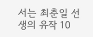서는 최춘일 선생의 유작 10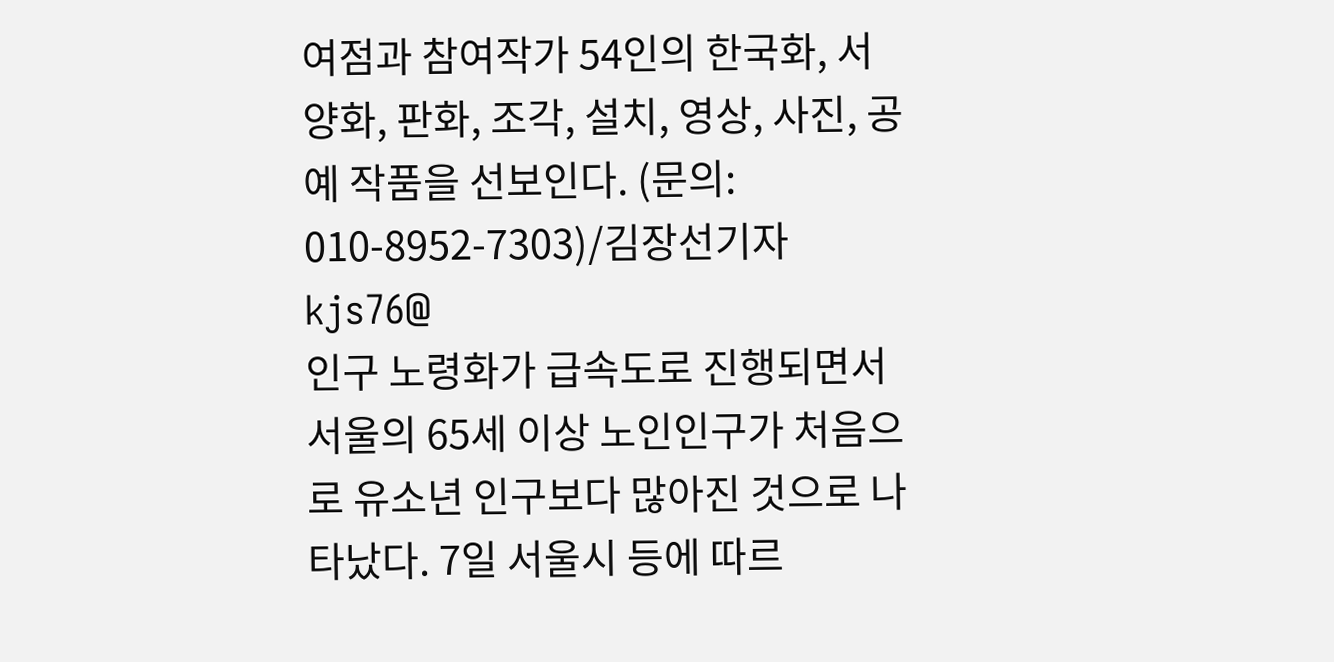여점과 참여작가 54인의 한국화, 서양화, 판화, 조각, 설치, 영상, 사진, 공예 작품을 선보인다. (문의: 010-8952-7303)/김장선기자 kjs76@
인구 노령화가 급속도로 진행되면서 서울의 65세 이상 노인인구가 처음으로 유소년 인구보다 많아진 것으로 나타났다. 7일 서울시 등에 따르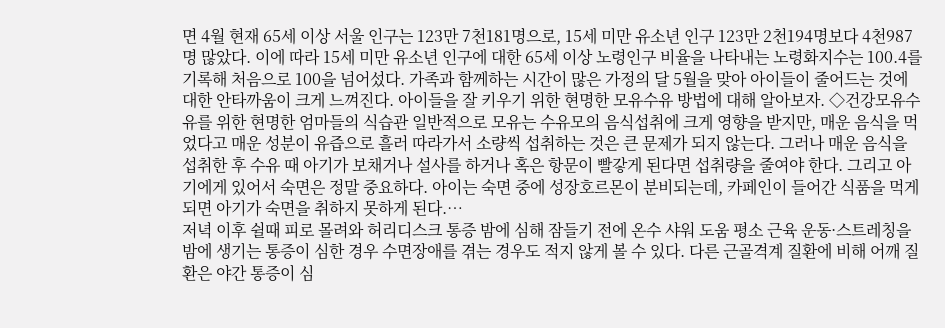면 4월 현재 65세 이상 서울 인구는 123만 7천181명으로, 15세 미만 유소년 인구 123만 2천194명보다 4천987명 많았다. 이에 따라 15세 미만 유소년 인구에 대한 65세 이상 노령인구 비율을 나타내는 노령화지수는 100.4를 기록해 처음으로 100을 넘어섰다. 가족과 함께하는 시간이 많은 가정의 달 5월을 맞아 아이들이 줄어드는 것에 대한 안타까움이 크게 느껴진다. 아이들을 잘 키우기 위한 현명한 모유수유 방법에 대해 알아보자. ◇건강모유수유를 위한 현명한 엄마들의 식습관 일반적으로 모유는 수유모의 음식섭취에 크게 영향을 받지만, 매운 음식을 먹었다고 매운 성분이 유즙으로 흘러 따라가서 소량씩 섭취하는 것은 큰 문제가 되지 않는다. 그러나 매운 음식을 섭취한 후 수유 때 아기가 보채거나 설사를 하거나 혹은 항문이 빨갛게 된다면 섭취량을 줄여야 한다. 그리고 아기에게 있어서 숙면은 정말 중요하다. 아이는 숙면 중에 성장호르몬이 분비되는데, 카페인이 들어간 식품을 먹게 되면 아기가 숙면을 취하지 못하게 된다.…
저녁 이후 쉴때 피로 몰려와 허리디스크 통증 밤에 심해 잠들기 전에 온수 샤워 도움 평소 근육 운동·스트레칭을 밤에 생기는 통증이 심한 경우 수면장애를 겪는 경우도 적지 않게 볼 수 있다. 다른 근골격계 질환에 비해 어깨 질환은 야간 통증이 심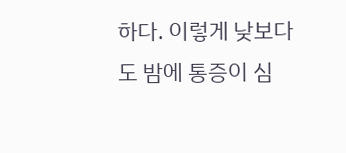하다. 이렇게 낮보다도 밤에 통증이 심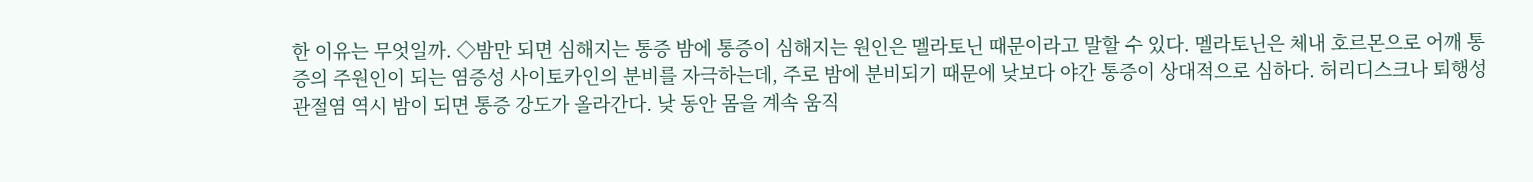한 이유는 무엇일까. ◇밤만 되면 심해지는 통증 밤에 통증이 심해지는 원인은 멜라토닌 때문이라고 말할 수 있다. 멜라토닌은 체내 호르몬으로 어깨 통증의 주원인이 되는 염증성 사이토카인의 분비를 자극하는데, 주로 밤에 분비되기 때문에 낮보다 야간 통증이 상대적으로 심하다. 허리디스크나 퇴행성관절염 역시 밤이 되면 통증 강도가 올라간다. 낮 동안 몸을 계속 움직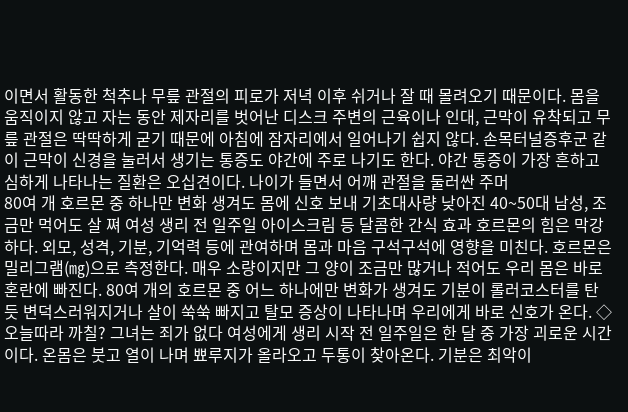이면서 활동한 척추나 무릎 관절의 피로가 저녁 이후 쉬거나 잘 때 몰려오기 때문이다. 몸을 움직이지 않고 자는 동안 제자리를 벗어난 디스크 주변의 근육이나 인대, 근막이 유착되고 무릎 관절은 딱딱하게 굳기 때문에 아침에 잠자리에서 일어나기 쉽지 않다. 손목터널증후군 같이 근막이 신경을 눌러서 생기는 통증도 야간에 주로 나기도 한다. 야간 통증이 가장 흔하고 심하게 나타나는 질환은 오십견이다. 나이가 들면서 어깨 관절을 둘러싼 주머
80여 개 호르몬 중 하나만 변화 생겨도 몸에 신호 보내 기초대사량 낮아진 40~50대 남성, 조금만 먹어도 살 쪄 여성 생리 전 일주일 아이스크림 등 달콤한 간식 효과 호르몬의 힘은 막강하다. 외모, 성격, 기분, 기억력 등에 관여하며 몸과 마음 구석구석에 영향을 미친다. 호르몬은 밀리그램(㎎)으로 측정한다. 매우 소량이지만 그 양이 조금만 많거나 적어도 우리 몸은 바로 혼란에 빠진다. 80여 개의 호르몬 중 어느 하나에만 변화가 생겨도 기분이 롤러코스터를 탄 듯 변덕스러워지거나 살이 쑥쑥 빠지고 탈모 증상이 나타나며 우리에게 바로 신호가 온다. ◇오늘따라 까칠? 그녀는 죄가 없다 여성에게 생리 시작 전 일주일은 한 달 중 가장 괴로운 시간이다. 온몸은 붓고 열이 나며 뾰루지가 올라오고 두통이 찾아온다. 기분은 최악이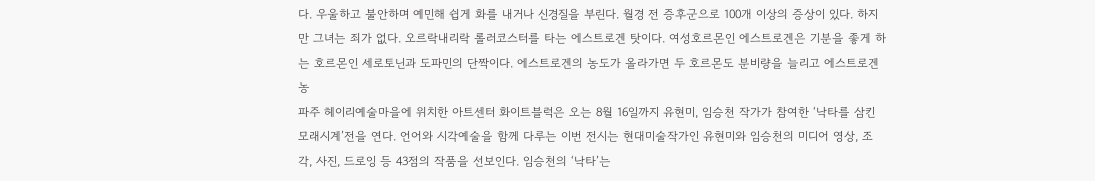다. 우울하고 불안하며 예민해 쉽게 화를 내거나 신경질을 부린다. 월경 전 증후군으로 100개 이상의 증상이 있다. 하지만 그녀는 죄가 없다. 오르락내리락 롤러코스터를 타는 에스트로겐 탓이다. 여성호르몬인 에스트로겐은 기분을 좋게 하는 호르몬인 세로토닌과 도파민의 단짝이다. 에스트로겐의 농도가 올라가면 두 호르몬도 분비량을 늘리고 에스트로겐 농
파주 헤이리예술마을에 위치한 아트센터 화이트블럭은 오는 8월 16일까지 유현미, 임승천 작가가 참여한 ‘낙타를 삼킨 모래시계’전을 연다. 언어와 시각예술을 함께 다루는 이번 전시는 현대미술작가인 유현미와 임승천의 미디어 영상, 조각, 사진, 드로잉 등 43점의 작품을 선보인다. 임승천의 ‘낙타’는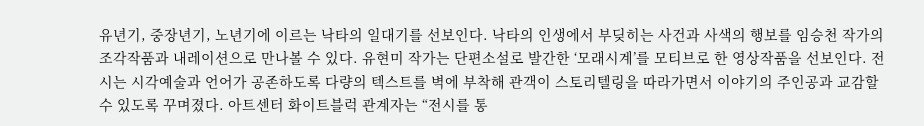유년기, 중장년기, 노년기에 이르는 낙타의 일대기를 선보인다. 낙타의 인생에서 부딪히는 사건과 사색의 행보를 임승천 작가의 조각작품과 내레이션으로 만나볼 수 있다. 유현미 작가는 단편소설로 발간한 ‘모래시계’를 모티브로 한 영상작품을 선보인다. 전시는 시각예술과 언어가 공존하도록 다량의 텍스트를 벽에 부착해 관객이 스토리텔링을 따라가면서 이야기의 주인공과 교감할 수 있도록 꾸며졌다. 아트센터 화이트블럭 관계자는 “전시를 통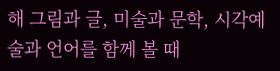해 그림과 글, 미술과 문학, 시각예술과 언어를 함께 볼 때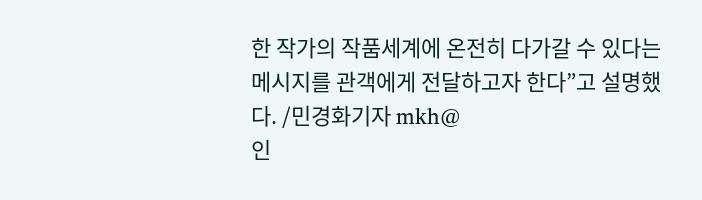한 작가의 작품세계에 온전히 다가갈 수 있다는 메시지를 관객에게 전달하고자 한다”고 설명했다. /민경화기자 mkh@
인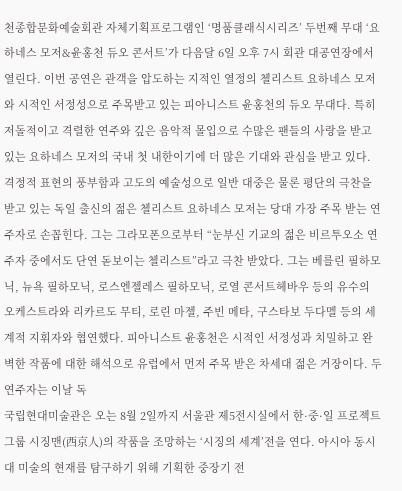천종합문화예술회관 자체기획프로그램인 ‘명품클래식시리즈’ 두번째 무대 ‘요하네스 모저&윤홍천 듀오 콘서트’가 다음달 6일 오후 7시 회관 대공연장에서 열린다. 이번 공연은 관객을 압도하는 지적인 열정의 첼리스트 요하네스 모저와 시적인 서정성으로 주목받고 있는 피아니스트 윤홍천의 듀오 무대다. 특히 저돌적이고 격렬한 연주와 깊은 음악적 몰입으로 수많은 팬들의 사랑을 받고 있는 요하네스 모저의 국내 첫 내한이기에 더 많은 기대와 관심을 받고 있다. 격정적 표현의 풍부함과 고도의 예술성으로 일반 대중은 물론 평단의 극찬을 받고 있는 독일 출신의 젊은 첼리스트 요하네스 모저는 당대 가장 주목 받는 연주자로 손꼽힌다. 그는 그라모폰으로부터 “눈부신 기교의 젊은 비르투오소 연주자 중에서도 단연 돋보이는 첼리스트”라고 극찬 받았다. 그는 베를린 필하모닉, 뉴욕 필하모닉, 로스엔젤레스 필하모닉, 로열 콘서트헤바우 등의 유수의 오케스트라와 리카르도 무티, 로린 마젤, 주빈 메타, 구스타보 두다멜 등의 세계적 지휘자와 협연했다. 피아니스트 윤홍천은 시적인 서정성과 치밀하고 완벽한 작품에 대한 해석으로 유럽에서 먼저 주목 받은 차세대 젊은 거장이다. 두 연주자는 이날 독
국립현대미술관은 오는 8월 2일까지 서울관 제5전시실에서 한·중·일 프로젝트 그룹 시징맨(西京人)의 작품을 조망하는 ‘시징의 세계’전을 연다. 아시아 동시대 미술의 현재를 탐구하기 위해 기획한 중장기 전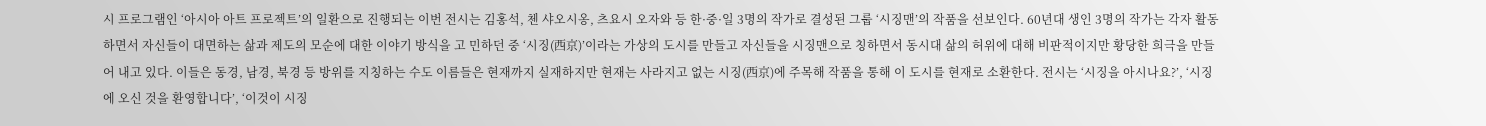시 프로그램인 ‘아시아 아트 프로젝트’의 일환으로 진행되는 이번 전시는 김홍석, 첸 샤오시옹, 츠요시 오자와 등 한·중·일 3명의 작가로 결성된 그룹 ‘시징맨’의 작품을 선보인다. 60년대 생인 3명의 작가는 각자 활동하면서 자신들이 대면하는 삶과 제도의 모순에 대한 이야기 방식을 고 민하던 중 ‘시징(西京)’이라는 가상의 도시를 만들고 자신들을 시징맨으로 칭하면서 동시대 삶의 허위에 대해 비판적이지만 황당한 희극을 만들어 내고 있다. 이들은 동경, 남경, 북경 등 방위를 지칭하는 수도 이름들은 현재까지 실재하지만 현재는 사라지고 없는 시징(西京)에 주목해 작품을 통해 이 도시를 현재로 소환한다. 전시는 ‘시징을 아시나요?’, ‘시징에 오신 것을 환영합니다’, ‘이것이 시징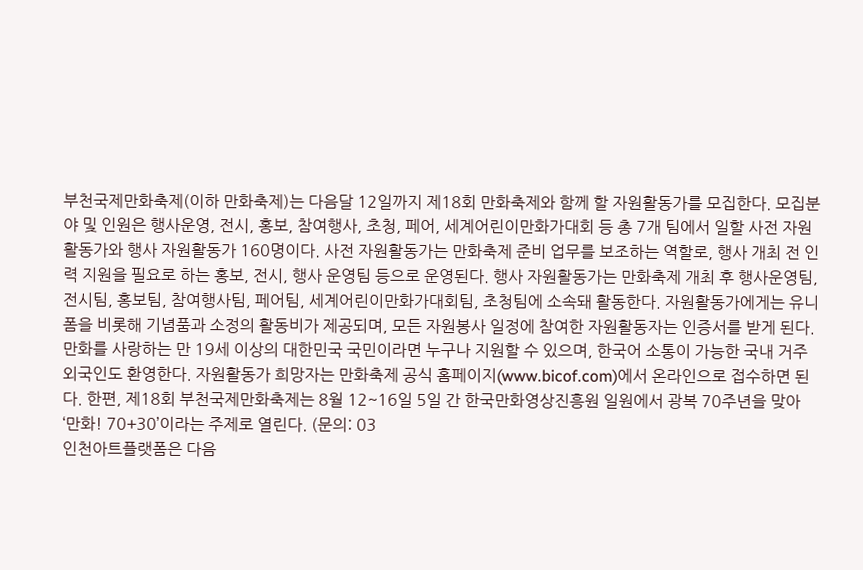부천국제만화축제(이하 만화축제)는 다음달 12일까지 제18회 만화축제와 함께 할 자원활동가를 모집한다. 모집분야 및 인원은 행사운영, 전시, 홍보, 참여행사, 초청, 페어, 세계어린이만화가대회 등 총 7개 팀에서 일할 사전 자원활동가와 행사 자원활동가 160명이다. 사전 자원활동가는 만화축제 준비 업무를 보조하는 역할로, 행사 개최 전 인력 지원을 필요로 하는 홍보, 전시, 행사 운영팀 등으로 운영된다. 행사 자원활동가는 만화축제 개최 후 행사운영팀, 전시팀, 홍보팀, 참여행사팀, 페어팀, 세계어린이만화가대회팀, 초청팀에 소속돼 활동한다. 자원활동가에게는 유니폼을 비롯해 기념품과 소정의 활동비가 제공되며, 모든 자원봉사 일정에 참여한 자원활동자는 인증서를 받게 된다. 만화를 사랑하는 만 19세 이상의 대한민국 국민이라면 누구나 지원할 수 있으며, 한국어 소통이 가능한 국내 거주 외국인도 환영한다. 자원활동가 희망자는 만화축제 공식 홈페이지(www.bicof.com)에서 온라인으로 접수하면 된다. 한편, 제18회 부천국제만화축제는 8월 12~16일 5일 간 한국만화영상진흥원 일원에서 광복 70주년을 맞아 ‘만화! 70+30’이라는 주제로 열린다. (문의: 03
인천아트플랫폼은 다음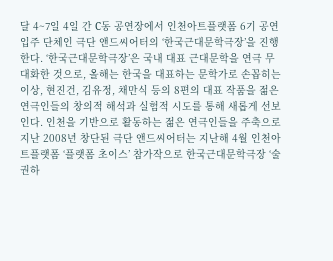달 4~7일 4일 간 C동 공연장에서 인천아트플랫폼 6기 공연 입주 단체인 극단 앤드씨어터의 ‘한국근대문학극장’을 진행한다. ‘한국근대문학극장’은 국내 대표 근대문학을 연극 무대화한 것으로, 올해는 한국을 대표하는 문학가로 손꼽히는 이상, 현진건, 김유정, 채만식 등의 8편의 대표 작품을 젊은 연극인들의 창의적 해석과 실험적 시도를 통해 새롭게 선보인다. 인천을 기반으로 활동하는 젊은 연극인들을 주축으로 지난 2008년 창단된 극단 앤드씨어터는 지난해 4월 인천아트플랫폼 ‘플랫폼 초이스’ 참가작으로 한국근대문학극장 ‘술 권하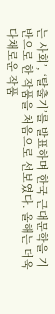는 사회’, ‘탈출기’를 발표하며 한국 근대문학을 기반으로 한 작품을 처음으로 선보였다. 올해는 더욱 다채로운 작품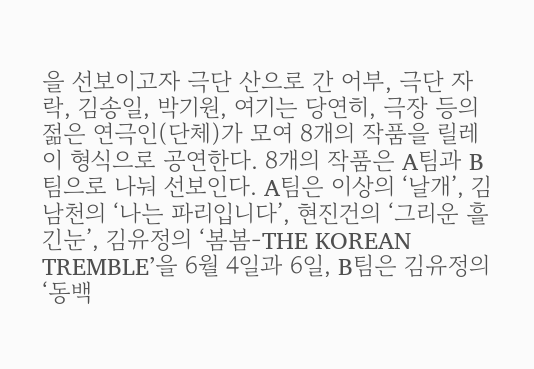을 선보이고자 극단 산으로 간 어부, 극단 자락, 김송일, 박기원, 여기는 당연히, 극장 등의 젊은 연극인(단체)가 모여 8개의 작품을 릴레이 형식으로 공연한다. 8개의 작품은 A팀과 B팀으로 나눠 선보인다. A팀은 이상의 ‘날개’, 김남천의 ‘나는 파리입니다’, 현진건의 ‘그리운 흘긴눈’, 김유정의 ‘봄봄-THE KOREAN TREMBLE’을 6월 4일과 6일, B팀은 김유정의 ‘동백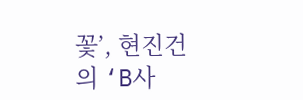꽃’, 현진건의 ‘B사